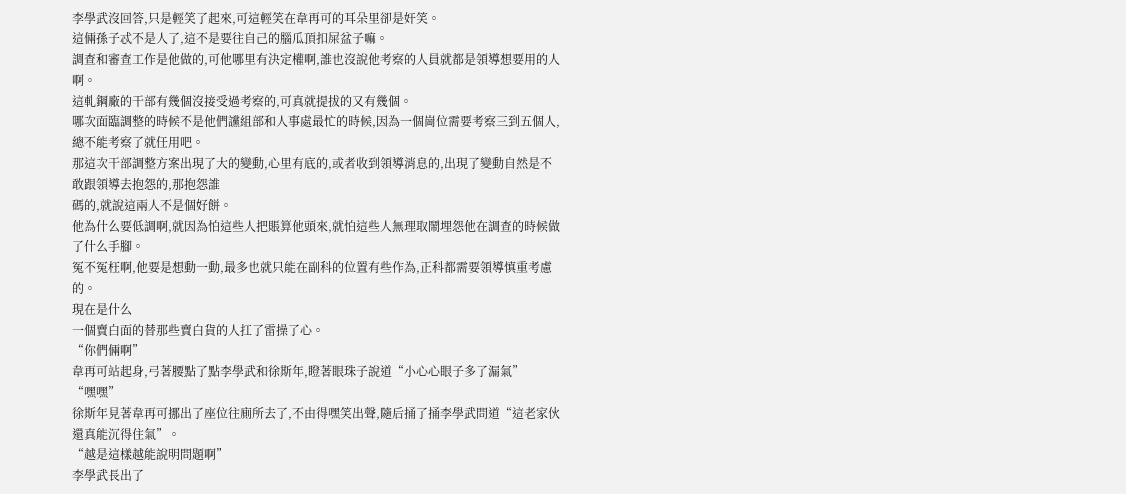李學武沒回答,只是輕笑了起來,可這輕笑在韋再可的耳朵里卻是奸笑。
這倆孫子忒不是人了,這不是要往自己的腦瓜頂扣屎盆子嘛。
調查和審查工作是他做的,可他哪里有決定權啊,誰也沒說他考察的人員就都是領導想要用的人啊。
這軋鋼廠的干部有幾個沒接受過考察的,可真就提拔的又有幾個。
哪次面臨調整的時候不是他們讜組部和人事處最忙的時候,因為一個崗位需要考察三到五個人,總不能考察了就任用吧。
那這次干部調整方案出現了大的變動,心里有底的,或者收到領導消息的,出現了變動自然是不敢跟領導去抱怨的,那抱怨誰
碼的,就說這兩人不是個好餅。
他為什么要低調啊,就因為怕這些人把賬算他頭來,就怕這些人無理取鬧埋怨他在調查的時候做了什么手腳。
冤不冤枉啊,他要是想動一動,最多也就只能在副科的位置有些作為,正科都需要領導慎重考慮的。
現在是什么
一個賣白面的替那些賣白貨的人扛了雷操了心。
“你們倆啊”
韋再可站起身,弓著腰點了點李學武和徐斯年,瞪著眼珠子說道“小心心眼子多了漏氣”
“嘿嘿”
徐斯年見著韋再可挪出了座位往廁所去了,不由得嘿笑出聲,隨后捅了捅李學武問道“這老家伙還真能沉得住氣”。
“越是這樣越能說明問題啊”
李學武長出了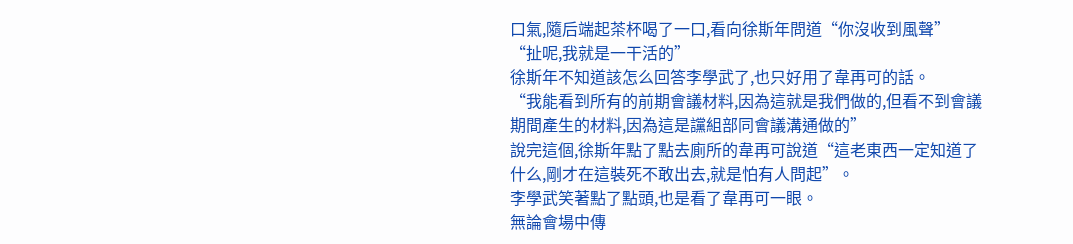口氣,隨后端起茶杯喝了一口,看向徐斯年問道“你沒收到風聲”
“扯呢,我就是一干活的”
徐斯年不知道該怎么回答李學武了,也只好用了韋再可的話。
“我能看到所有的前期會議材料,因為這就是我們做的,但看不到會議期間產生的材料,因為這是讜組部同會議溝通做的”
說完這個,徐斯年點了點去廁所的韋再可說道“這老東西一定知道了什么,剛才在這裝死不敢出去,就是怕有人問起”。
李學武笑著點了點頭,也是看了韋再可一眼。
無論會場中傳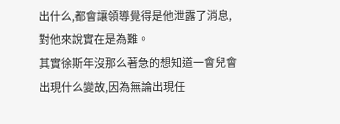出什么,都會讓領導覺得是他泄露了消息,對他來說實在是為難。
其實徐斯年沒那么著急的想知道一會兒會出現什么變故,因為無論出現任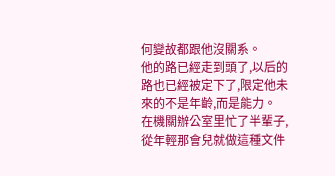何變故都跟他沒關系。
他的路已經走到頭了,以后的路也已經被定下了,限定他未來的不是年齡,而是能力。
在機關辦公室里忙了半輩子,從年輕那會兒就做這種文件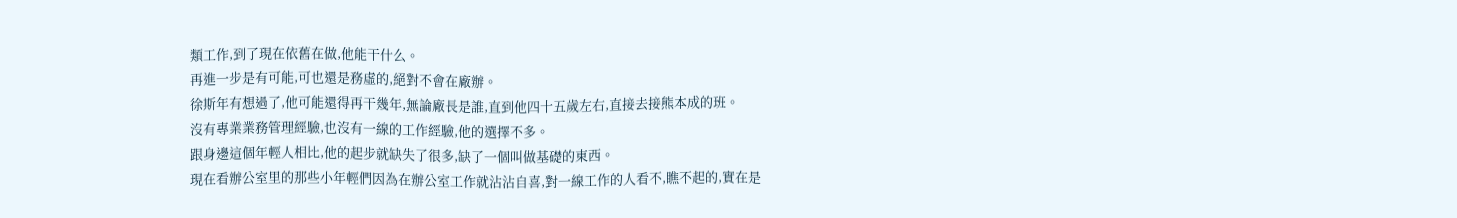類工作,到了現在依舊在做,他能干什么。
再進一步是有可能,可也還是務虛的,絕對不會在廠辦。
徐斯年有想過了,他可能還得再干幾年,無論廠長是誰,直到他四十五歲左右,直接去接熊本成的班。
沒有專業業務管理經驗,也沒有一線的工作經驗,他的選擇不多。
跟身邊這個年輕人相比,他的起步就缺失了很多,缺了一個叫做基礎的東西。
現在看辦公室里的那些小年輕們因為在辦公室工作就沾沾自喜,對一線工作的人看不,瞧不起的,實在是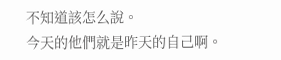不知道該怎么說。
今天的他們就是昨天的自己啊。